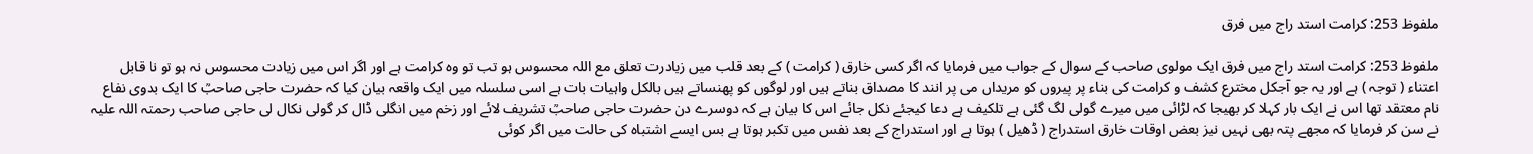ملفوظ 253: کرامت استد راج میں فرق

ملفوظ 253: کرامت استد راج میں فرق ایک مولوی صاحب کے سوال کے جواب میں فرمایا کہ اگر کسی خارق ( کرامت ) کے بعد قلب میں زیادرت تعلق مع اللہ محسوس ہو تب تو وہ کرامت ہے اور اگر اس میں زیادت محسوس نہ ہو تو نا قابل اعتناء ( توجہ ) ہے اور یہ جو آجکل مخترع کشف و کرامت کی بناء پر پیروں کو مریداں می پر انند کا مصداق بناتے ہیں اور لوگوں کو پھنساتے ہیں بالکل واہیات بات ہے اسی سلسلہ میں ایک واقعہ بیان کیا کہ حضرت حاجی صاحبؒ کا ایک بدوی نفاع نام معتقد تھا اس نے ایک بار کہلا کر بھیجا کہ لڑائی میں میرے گولی لگ گئی ہے تلکیف ہے دعا کیجئے نکل جائے اس کا بیان ہے کہ دوسرے دن حضرت حاجی صاحبؒ تشریف لائے اور زخم میں انگلی ڈال کر گولی نکال لی حاجی صاحب رحمتہ اللہ علیہ نے سن کر فرمایا کہ مجھے پتہ بھی نہیں نیز بعض اوقات خارق استدراج ( ڈھیل ) ہوتا ہے اور استدراج کے بعد نفس میں تکبر ہوتا ہے بس ایسے اشتباہ کی حالت میں اگر کوئی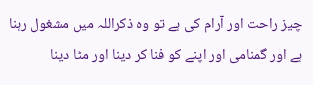چیز راحت اور آرام کی ہے تو وہ ذکراللہ میں مشغول رہنا ہے اور گمنامی اور اپنے کو فنا کر دینا اور مٹا دینا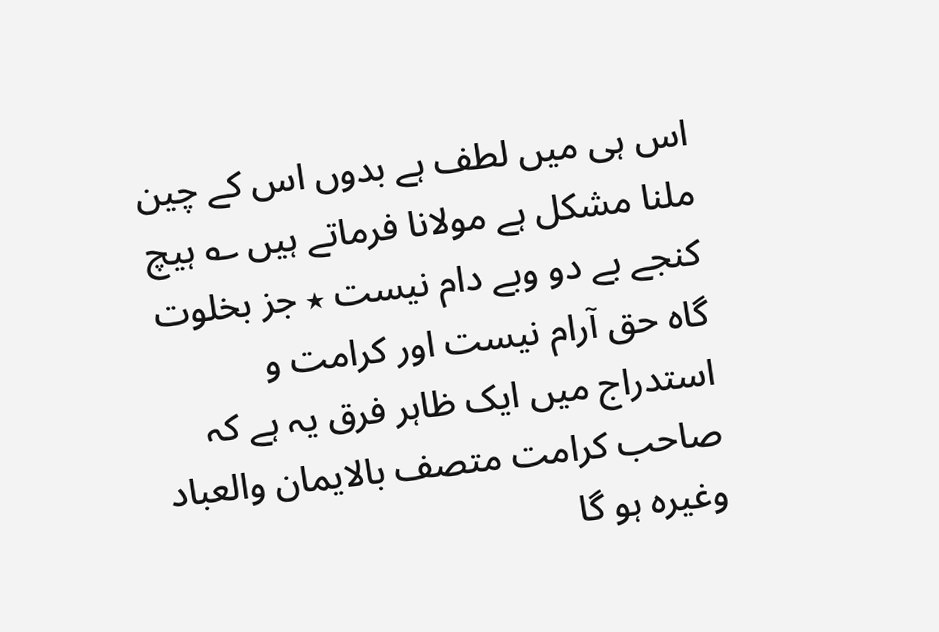اس ہی میں لطف ہے بدوں اس کے چین ملنا مشکل ہے مولانا فرماتے ہیں ؎ ہیچ کنجے بے دو وبے دام نیست ٭ جز بخلوت گاہ حق آرام نیست اور کرامت و استدراج میں ایک ظاہر فرق یہ ہے کہ صاحب کرامت متصف بالایمان والعباد وغیرہ ہو گا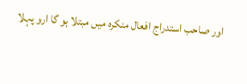اور صاحب استدراج افعال منکرہ میں مبتلا ہو گا ارو پہلا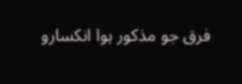فرق جو مذکور ہوا انکسارو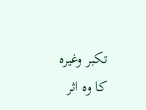تکبر وغیرہ کا وہ اثر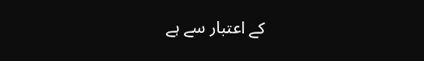کے اعتبار سے ہے